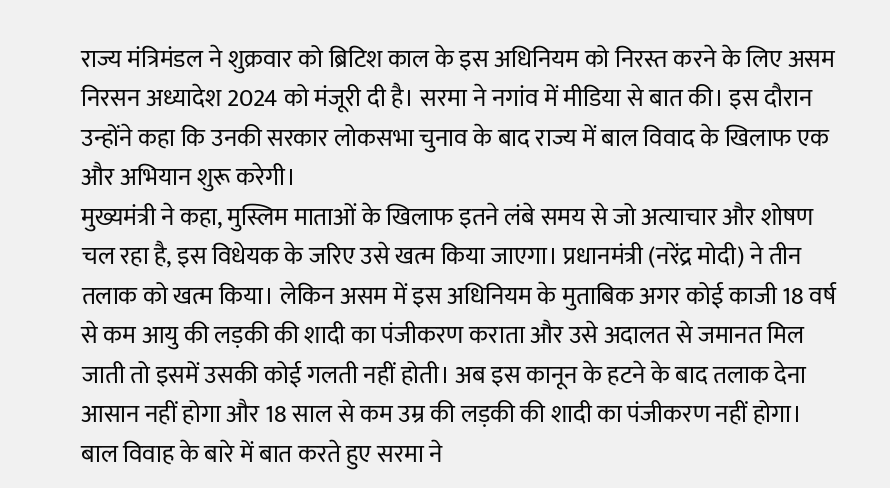राज्य मंत्रिमंडल ने शुक्रवार को ब्रिटिश काल के इस अधिनियम को निरस्त करने के लिए असम निरसन अध्यादेश 2024 को मंजूरी दी है। सरमा ने नगांव में मीडिया से बात की। इस दौरान उन्होंने कहा कि उनकी सरकार लोकसभा चुनाव के बाद राज्य में बाल विवाद के खिलाफ एक और अभियान शुरू करेगी।
मुख्यमंत्री ने कहा, मुस्लिम माताओं के खिलाफ इतने लंबे समय से जो अत्याचार और शोषण चल रहा है, इस विधेयक के जरिए उसे खत्म किया जाएगा। प्रधानमंत्री (नरेंद्र मोदी) ने तीन तलाक को खत्म किया। लेकिन असम में इस अधिनियम के मुताबिक अगर कोई काजी 18 वर्ष से कम आयु की लड़की की शादी का पंजीकरण कराता और उसे अदालत से जमानत मिल जाती तो इसमें उसकी कोई गलती नहीं होती। अब इस कानून के हटने के बाद तलाक देना आसान नहीं होगा और 18 साल से कम उम्र की लड़की की शादी का पंजीकरण नहीं होगा।
बाल विवाह के बारे में बात करते हुए सरमा ने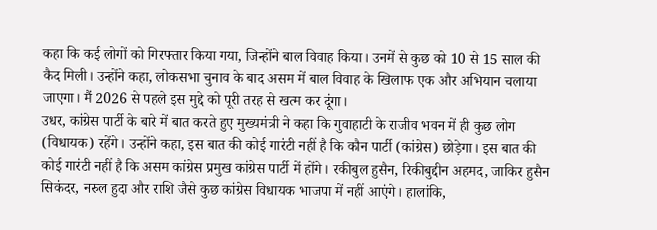कहा कि कई लोगों को गिरफ्तार किया गया, जिन्होंने बाल विवाह किया। उनमें से कुछ को 10 से 15 साल की कैद मिली। उन्होंने कहा, लोकसभा चुनाव के बाद असम में बाल विवाह के खिलाफ एक और अभियान चलाया जाएगा। मैं 2026 से पहले इस मुद्दे को पूरी तरह से खत्म कर दूंगा।
उधर, कांग्रेस पार्टी के बारे में बात करते हुए मुख्यमंत्री ने कहा कि गुवाहाटी के राजीव भवन में ही कुछ लोग (विधायक) रहेंगे। उन्होंने कहा, इस बात की कोई गारंटी नहीं है कि कौन पार्टी (कांग्रेस) छोड़ेगा। इस बात की कोई गारंटी नहीं है कि असम कांग्रेस प्रमुख कांग्रेस पार्टी में होंगे। रकीबुल हुसैन, रिकीबुद्दीन अहमद, जाकिर हुसैन सिकंदर, नरुल हुदा और राशि जैसे कुछ कांग्रेस विधायक भाजपा में नहीं आएंगे। हालांकि,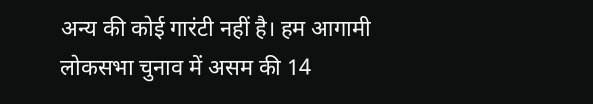अन्य की कोई गारंटी नहीं है। हम आगामी लोकसभा चुनाव में असम की 14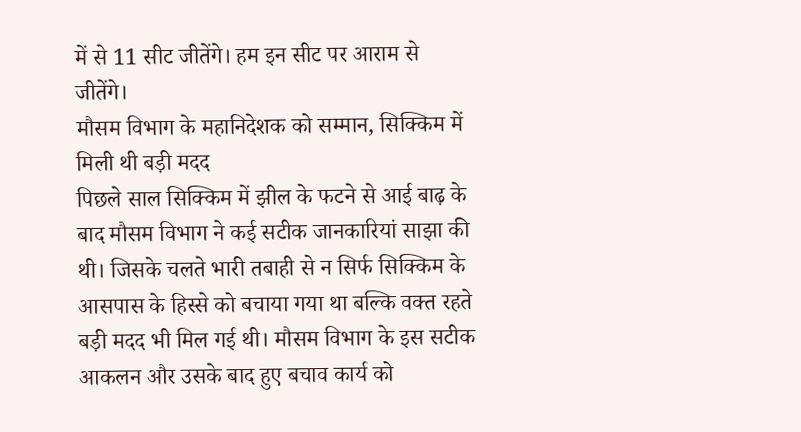में से 11 सीट जीतेंगे। हम इन सीट पर आराम से जीतेंगे।
मौसम विभाग के महानिदेशक को सम्मान, सिक्किम में मिली थी बड़ी मदद
पिछले साल सिक्किम में झील के फटने से आई बाढ़ के बाद मौसम विभाग ने कई सटीक जानकारियां साझा की थी। जिसके चलते भारी तबाही से न सिर्फ सिक्किम के आसपास के हिस्से को बचाया गया था बल्कि वक्त रहते बड़ी मदद भी मिल गई थी। मौसम विभाग के इस सटीक आकलन और उसके बाद हुए बचाव कार्य को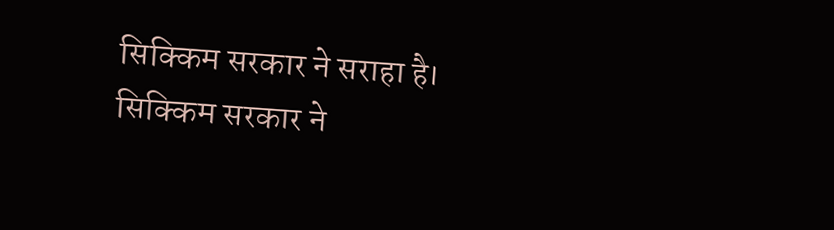सिक्किम सरकार ने सराहा है। सिक्किम सरकार ने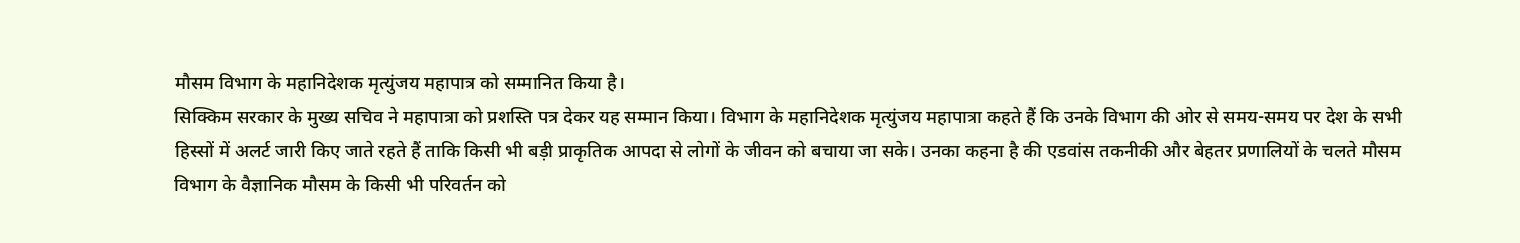मौसम विभाग के महानिदेशक मृत्युंजय महापात्र को सम्मानित किया है।
सिक्किम सरकार के मुख्य सचिव ने महापात्रा को प्रशस्ति पत्र देकर यह सम्मान किया। विभाग के महानिदेशक मृत्युंजय महापात्रा कहते हैं कि उनके विभाग की ओर से समय-समय पर देश के सभी हिस्सों में अलर्ट जारी किए जाते रहते हैं ताकि किसी भी बड़ी प्राकृतिक आपदा से लोगों के जीवन को बचाया जा सके। उनका कहना है की एडवांस तकनीकी और बेहतर प्रणालियों के चलते मौसम विभाग के वैज्ञानिक मौसम के किसी भी परिवर्तन को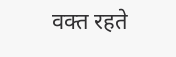वक्त रहते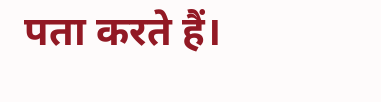पता करते हैं।